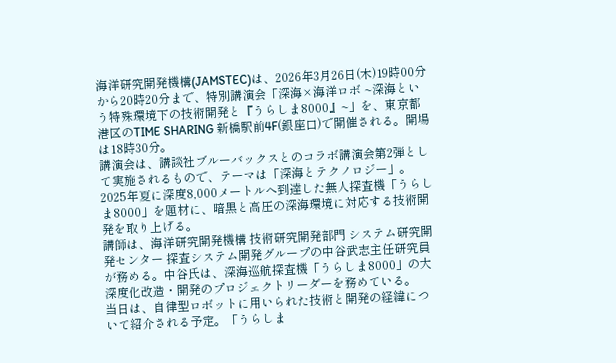海洋研究開発機構(JAMSTEC)は、2026年3月26日(木)19時00分から20時20分まで、特別講演会「深海×海洋ロボ ~深海という特殊環境下の技術開発と『うらしま8000』~」を、東京都港区のTIME SHARING 新橋駅前4F(銀座口)で開催される。開場は18時30分。
講演会は、講談社ブルーバックスとのコラボ講演会第2弾として実施されるもので、テーマは「深海とテクノロジー」。2025年夏に深度8,000メートルへ到達した無人探査機「うらしま8000」を題材に、暗黒と高圧の深海環境に対応する技術開発を取り上げる。
講師は、海洋研究開発機構 技術研究開発部門 システム研究開発センター 探査システム開発グループの中谷武志主任研究員が務める。中谷氏は、深海巡航探査機「うらしま8000」の大深度化改造・開発のプロジェクトリーダーを務めている。
当日は、自律型ロボットに用いられた技術と開発の経緯について紹介される予定。「うらしま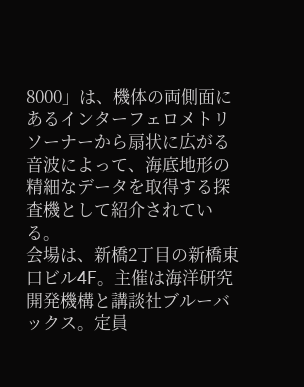8000」は、機体の両側面にあるインターフェロメトリソーナーから扇状に広がる音波によって、海底地形の精細なデータを取得する探査機として紹介されている。
会場は、新橋2丁目の新橋東口ビル4F。主催は海洋研究開発機構と講談社ブルーバックス。定員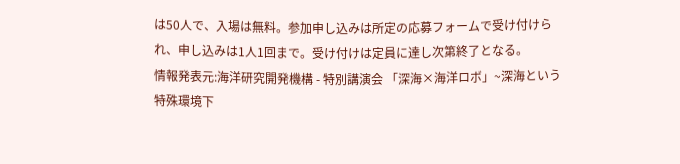は50人で、入場は無料。参加申し込みは所定の応募フォームで受け付けられ、申し込みは1人1回まで。受け付けは定員に達し次第終了となる。
情報発表元:海洋研究開発機構 - 特別講演会 「深海×海洋ロボ」~深海という特殊環境下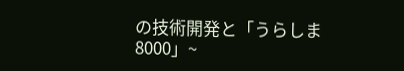の技術開発と「うらしま8000」~